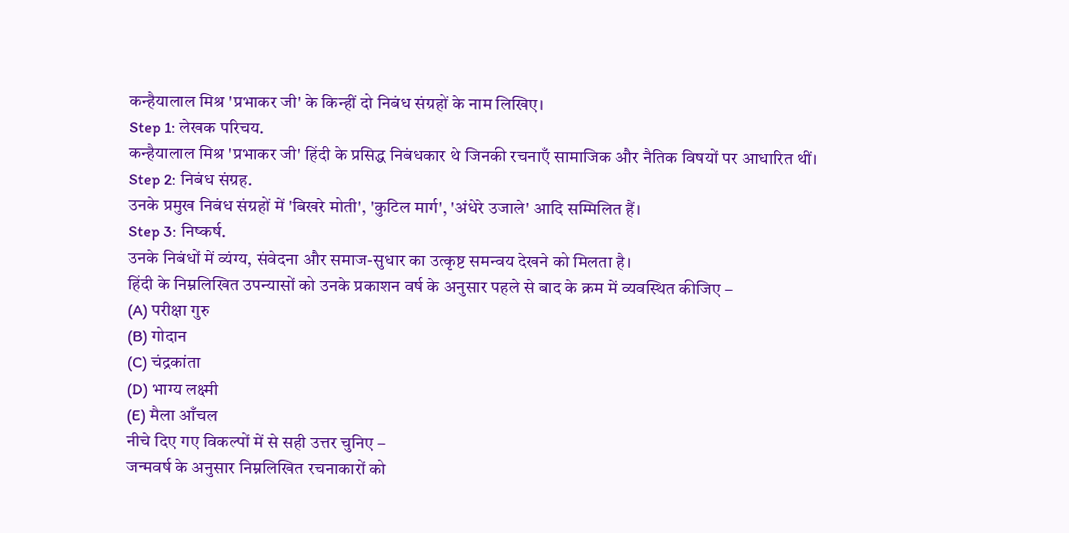कन्हैयालाल मिश्र 'प्रभाकर जी' के किन्हीं दो निबंध संग्रहों के नाम लिखिए।
Step 1: लेखक परिचय.
कन्हैयालाल मिश्र 'प्रभाकर जी' हिंदी के प्रसिद्ध निबंधकार थे जिनकी रचनाएँ सामाजिक और नैतिक विषयों पर आधारित थीं।
Step 2: निबंध संग्रह.
उनके प्रमुख निबंध संग्रहों में 'बिखरे मोती', 'कुटिल मार्ग', 'अंधेरे उजाले' आदि सम्मिलित हैं।
Step 3: निष्कर्ष.
उनके निबंधों में व्यंग्य, संवेदना और समाज-सुधार का उत्कृष्ट समन्वय देखने को मिलता है।
हिंदी के निम्नलिखित उपन्यासों को उनके प्रकाशन वर्ष के अनुसार पहले से बाद के क्रम में व्यवस्थित कीजिए –
(A) परीक्षा गुरु
(B) गोदान
(C) चंद्रकांता
(D) भाग्य लक्ष्मी
(E) मैला आँचल
नीचे दिए गए विकल्पों में से सही उत्तर चुनिए –
जन्मवर्ष के अनुसार निम्नलिखित रचनाकारों को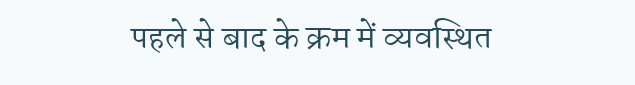पहले से बाद के क्रम में व्यवस्थित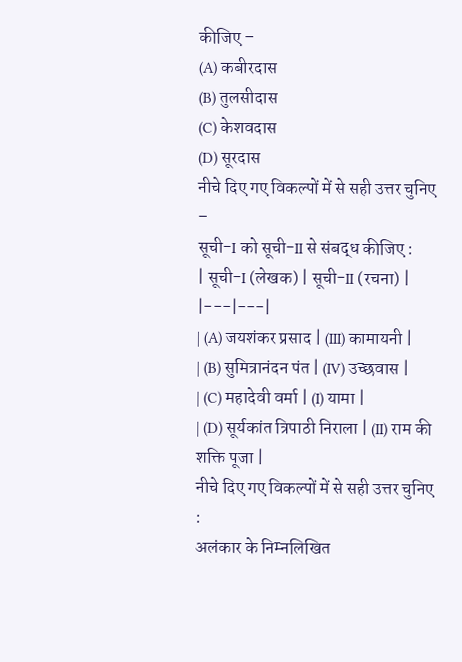कीजिए –
(A) कबीरदास
(B) तुलसीदास
(C) केशवदास
(D) सूरदास
नीचे दिए गए विकल्पों में से सही उत्तर चुनिए –
सूची-I को सूची-II से संबद्ध कीजिए :
| सूची-I (लेखक) | सूची-II (रचना) |
|---|---|
| (A) जयशंकर प्रसाद | (III) कामायनी |
| (B) सुमित्रानंदन पंत | (IV) उच्छवास |
| (C) महादेवी वर्मा | (I) यामा |
| (D) सूर्यकांत त्रिपाठी निराला | (II) राम की शक्ति पूजा |
नीचे दिए गए विकल्पों में से सही उत्तर चुनिए :
अलंकार के निम्नलिखित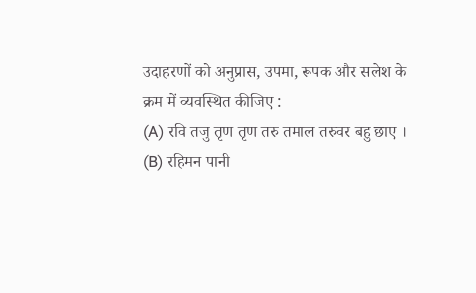उदाहरणों को अनुप्रास, उपमा, रूपक और सलेश के क्रम में व्यवस्थित कीजिए :
(A) रवि तजु तृण तृण तरु तमाल तरुवर बहु छाए ।
(B) रहिमन पानी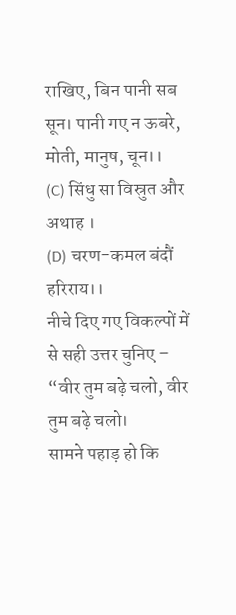राखिए, बिन पानी सब सून। पानी गए न ऊबरे, मोती, मानुष, चून।।
(C) सिंधु सा विस्रुत और अथाह ।
(D) चरण-कमल बंदौं हरिराय।।
नीचे दिए गए विकल्पों में से सही उत्तर चुनिए –
“वीर तुम बढ़े चलो, वीर तुम बढ़े चलो।
सामने पहाड़ हो कि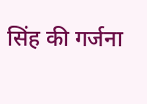सिंह की गर्जना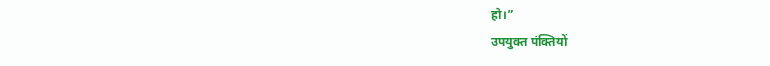हो।”
उपयुक्त पंक्तियों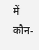में कौन-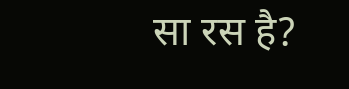सा रस है?